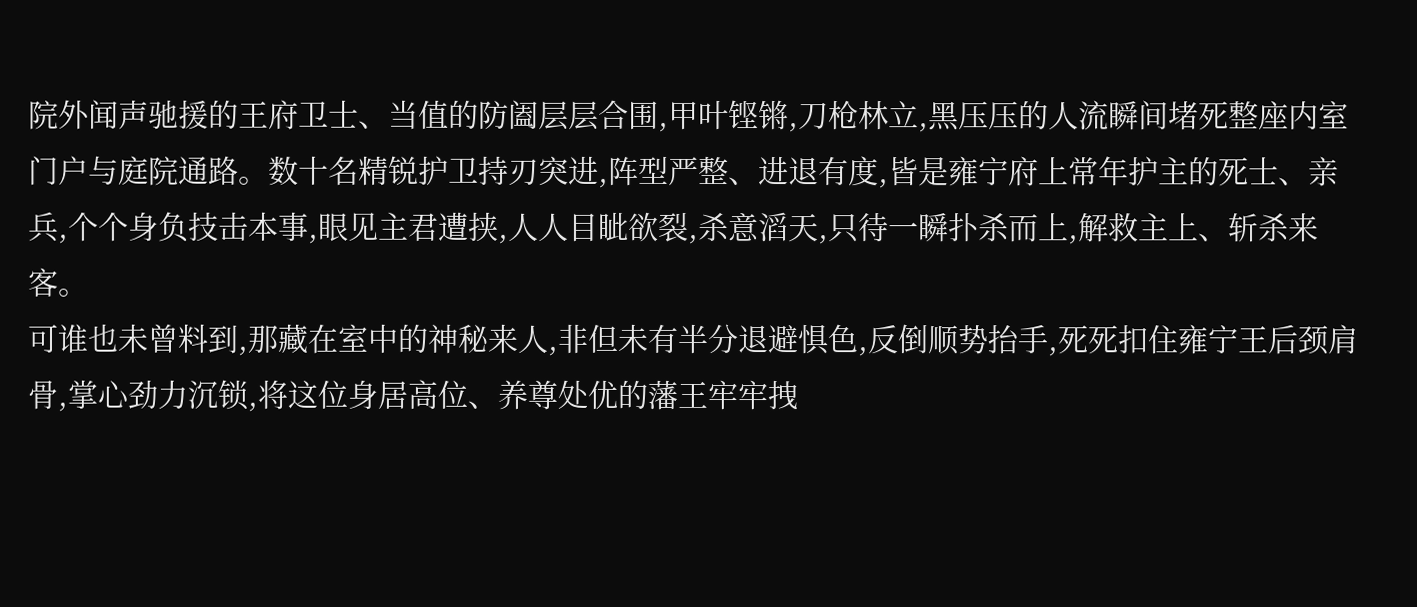院外闻声驰援的王府卫士、当值的防阖层层合围,甲叶铿锵,刀枪林立,黑压压的人流瞬间堵死整座内室门户与庭院通路。数十名精锐护卫持刃突进,阵型严整、进退有度,皆是雍宁府上常年护主的死士、亲兵,个个身负技击本事,眼见主君遭挟,人人目眦欲裂,杀意滔天,只待一瞬扑杀而上,解救主上、斩杀来客。
可谁也未曾料到,那藏在室中的神秘来人,非但未有半分退避惧色,反倒顺势抬手,死死扣住雍宁王后颈肩骨,掌心劲力沉锁,将这位身居高位、养尊处优的藩王牢牢拽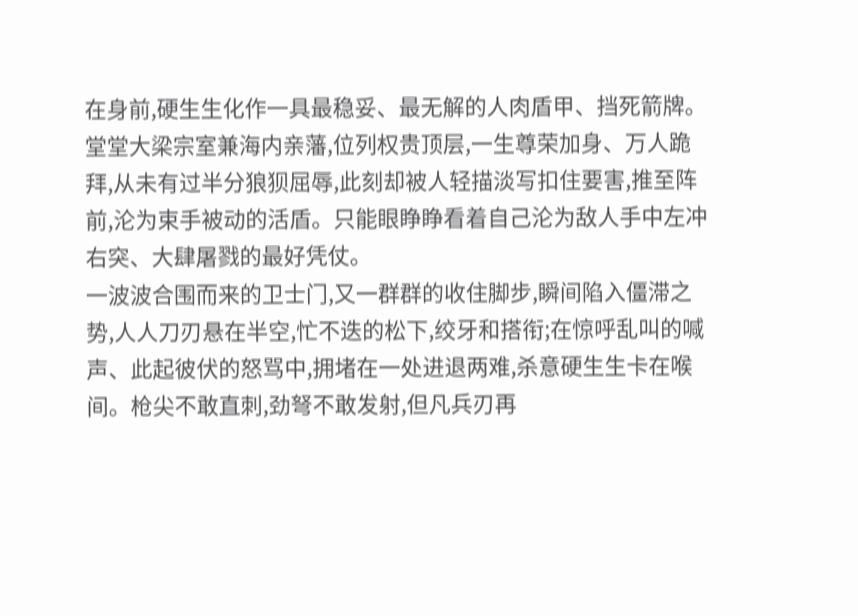在身前,硬生生化作一具最稳妥、最无解的人肉盾甲、挡死箭牌。
堂堂大梁宗室兼海内亲藩,位列权贵顶层,一生尊荣加身、万人跪拜,从未有过半分狼狈屈辱,此刻却被人轻描淡写扣住要害,推至阵前,沦为束手被动的活盾。只能眼睁睁看着自己沦为敌人手中左冲右突、大肆屠戮的最好凭仗。
一波波合围而来的卫士门,又一群群的收住脚步,瞬间陷入僵滞之势,人人刀刃悬在半空,忙不迭的松下,绞牙和搭衔;在惊呼乱叫的喊声、此起彼伏的怒骂中,拥堵在一处进退两难,杀意硬生生卡在喉间。枪尖不敢直刺,劲弩不敢发射,但凡兵刃再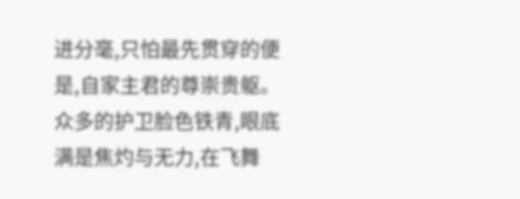进分毫,只怕最先贯穿的便是,自家主君的尊崇贵躯。
众多的护卫脸色铁青,眼底满是焦灼与无力,在飞舞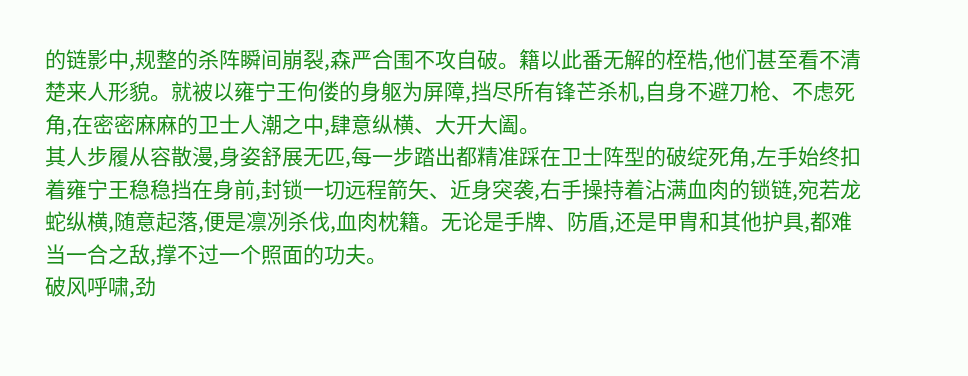的链影中,规整的杀阵瞬间崩裂,森严合围不攻自破。籍以此番无解的桎梏,他们甚至看不清楚来人形貌。就被以雍宁王佝偻的身躯为屏障,挡尽所有锋芒杀机,自身不避刀枪、不虑死角,在密密麻麻的卫士人潮之中,肆意纵横、大开大阖。
其人步履从容散漫,身姿舒展无匹,每一步踏出都精准踩在卫士阵型的破绽死角,左手始终扣着雍宁王稳稳挡在身前,封锁一切远程箭矢、近身突袭,右手操持着沾满血肉的锁链,宛若龙蛇纵横,随意起落,便是凛冽杀伐,血肉枕籍。无论是手牌、防盾,还是甲胄和其他护具,都难当一合之敌,撑不过一个照面的功夫。
破风呼啸,劲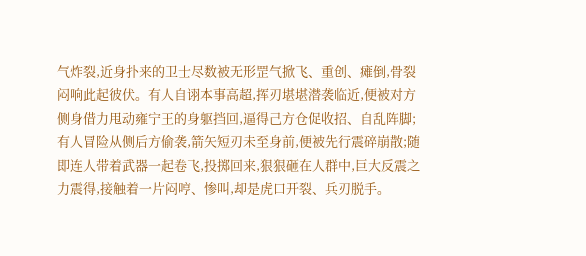气炸裂,近身扑来的卫士尽数被无形罡气掀飞、重创、瘫倒,骨裂闷响此起彼伏。有人自诩本事高超,挥刃堪堪潜袭临近,便被对方侧身借力甩动雍宁王的身躯挡回,逼得己方仓促收招、自乱阵脚;有人冒险从侧后方偷袭,箭矢短刃未至身前,便被先行震碎崩散;随即连人带着武器一起卷飞,投掷回来,狠狠砸在人群中,巨大反震之力震得,接触着一片闷哼、惨叫,却是虎口开裂、兵刃脱手。